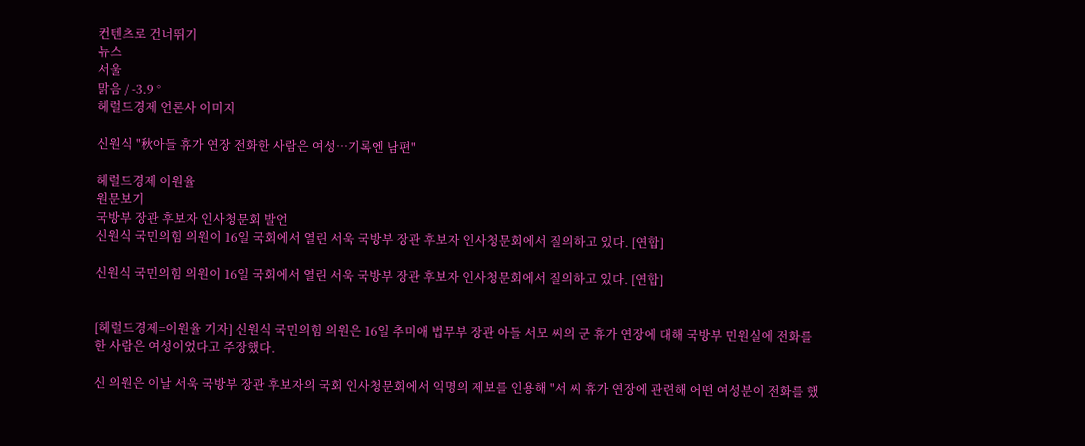컨텐츠로 건너뛰기
뉴스
서울
맑음 / -3.9 °
헤럴드경제 언론사 이미지

신원식 "秋아들 휴가 연장 전화한 사람은 여성…기록엔 남편"

헤럴드경제 이원율
원문보기
국방부 장관 후보자 인사청문회 발언
신원식 국민의힘 의원이 16일 국회에서 열린 서욱 국방부 장관 후보자 인사청문회에서 질의하고 있다. [연합]

신원식 국민의힘 의원이 16일 국회에서 열린 서욱 국방부 장관 후보자 인사청문회에서 질의하고 있다. [연합]


[헤럴드경제=이원율 기자] 신원식 국민의힘 의원은 16일 추미애 법무부 장관 아들 서모 씨의 군 휴가 연장에 대해 국방부 민원실에 전화를 한 사람은 여성이었다고 주장했다.

신 의원은 이날 서욱 국방부 장관 후보자의 국회 인사청문회에서 익명의 제보를 인용해 "서 씨 휴가 연장에 관련해 어떤 여성분이 전화를 했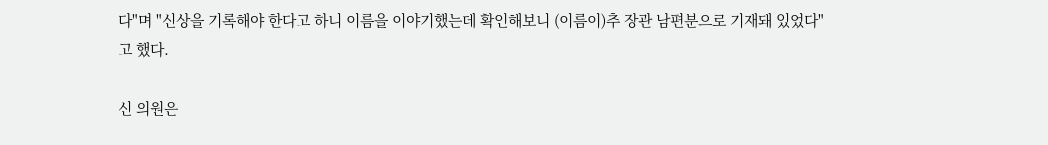다"며 "신상을 기록해야 한다고 하니 이름을 이야기했는데 확인해보니 (이름이)추 장관 남편분으로 기재돼 있었다"고 했다.

신 의원은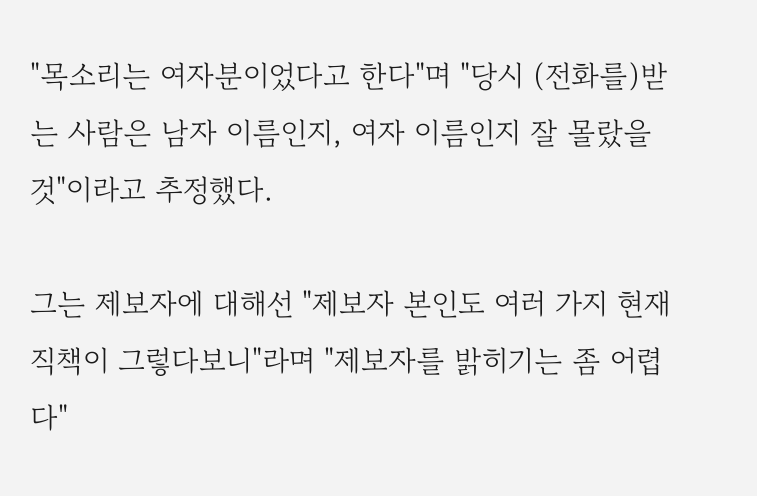"목소리는 여자분이었다고 한다"며 "당시 (전화를)받는 사람은 남자 이름인지, 여자 이름인지 잘 몰랐을 것"이라고 추정했다.

그는 제보자에 대해선 "제보자 본인도 여러 가지 현재 직책이 그렇다보니"라며 "제보자를 밝히기는 좀 어렵다"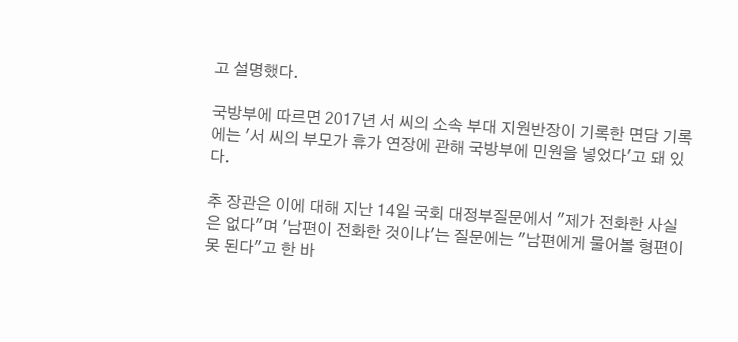고 설명했다.

국방부에 따르면 2017년 서 씨의 소속 부대 지원반장이 기록한 면담 기록에는 '서 씨의 부모가 휴가 연장에 관해 국방부에 민원을 넣었다'고 돼 있다.

추 장관은 이에 대해 지난 14일 국회 대정부질문에서 "제가 전화한 사실은 없다"며 '남편이 전화한 것이냐'는 질문에는 "남편에게 물어볼 형편이 못 된다"고 한 바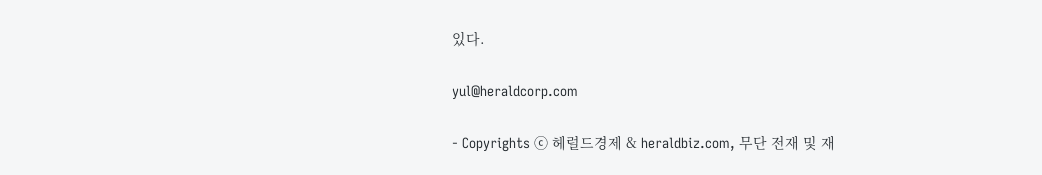있다.

yul@heraldcorp.com

- Copyrights ⓒ 헤럴드경제 & heraldbiz.com, 무단 전재 및 재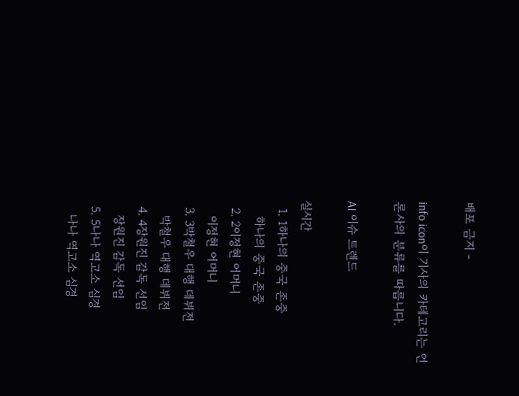배포 금지 -

info icon이 기사의 카테고리는 언론사의 분류를 따릅니다.

AI 이슈 트렌드

실시간
  1. 1하나의 중국 존중
    하나의 중국 존중
  2. 2이정현 어머니
    이정현 어머니
  3. 3박철우 대행 데뷔전
    박철우 대행 데뷔전
  4. 4장원진 감독 선임
    장원진 감독 선임
  5. 5나나 역고소 심경
    나나 역고소 심경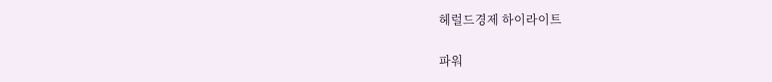헤럴드경제 하이라이트

파워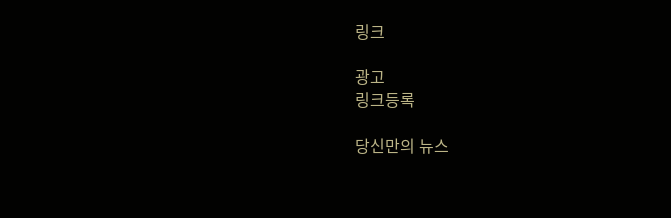링크

광고
링크등록

당신만의 뉴스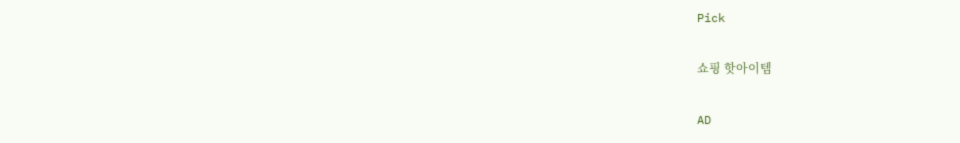Pick

쇼핑 핫아이템

AD